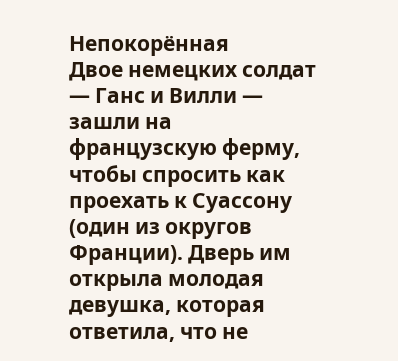Непокорённая
Двое немецких солдат — Ганс и Вилли — зашли на французскую ферму, чтобы спросить как проехать к Суассону (один из округов Франции). Дверь им открыла молодая девушка, которая ответила, что не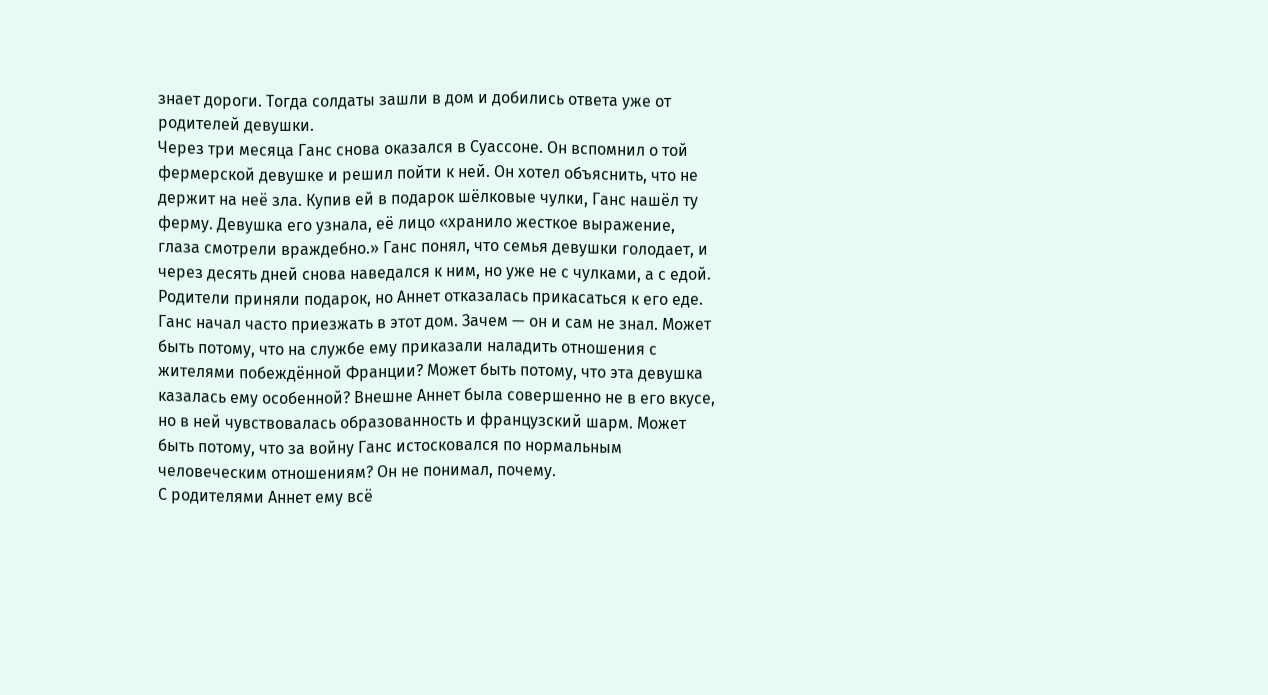знает дороги. Тогда солдаты зашли в дом и добились ответа уже от родителей девушки.
Через три месяца Ганс снова оказался в Суассоне. Он вспомнил о той фермерской девушке и решил пойти к ней. Он хотел объяснить, что не держит на неё зла. Купив ей в подарок шёлковые чулки, Ганс нашёл ту ферму. Девушка его узнала, её лицо «хранило жесткое выражение, глаза смотрели враждебно.» Ганс понял, что семья девушки голодает, и через десять дней снова наведался к ним, но уже не с чулками, а с едой. Родители приняли подарок, но Аннет отказалась прикасаться к его еде.
Ганс начал часто приезжать в этот дом. Зачем — он и сам не знал. Может быть потому, что на службе ему приказали наладить отношения с жителями побеждённой Франции? Может быть потому, что эта девушка казалась ему особенной? Внешне Аннет была совершенно не в его вкусе, но в ней чувствовалась образованность и французский шарм. Может быть потому, что за войну Ганс истосковался по нормальным человеческим отношениям? Он не понимал, почему.
С родителями Аннет ему всё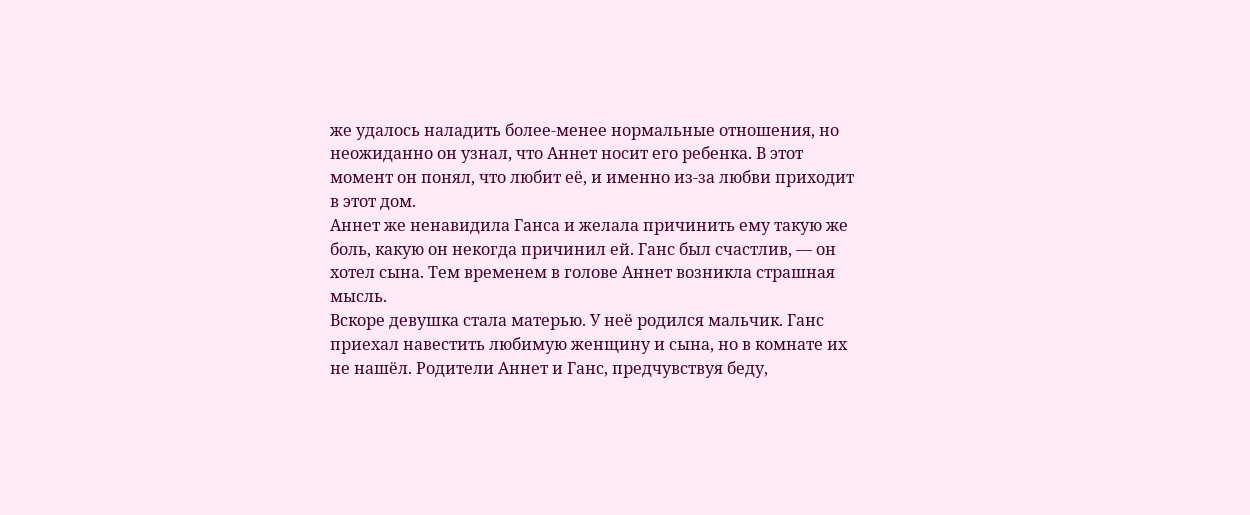же удалось наладить более-менее нормальные отношения, но неожиданно он узнал, что Аннет носит его ребенка. В этот момент он понял, что любит её, и именно из-за любви приходит в этот дом.
Аннет же ненавидила Ганса и желала причинить ему такую же боль, какую он некогда причинил ей. Ганс был счастлив, — он хотел сына. Тем временем в голове Аннет возникла страшная мысль.
Вскоре девушка стала матерью. У неё родился мальчик. Ганс приехал навестить любимую женщину и сына, но в комнате их не нашёл. Родители Аннет и Ганс, предчувствуя беду,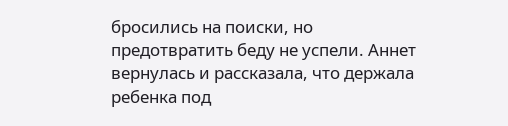бросились на поиски, но предотвратить беду не успели. Аннет вернулась и рассказала, что держала ребенка под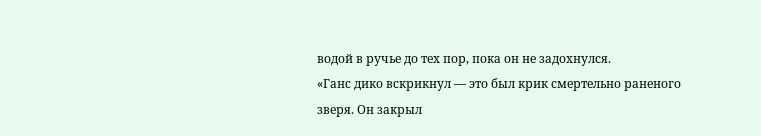водой в ручье до тех пор, пока он не задохнулся.
«Ганс дико вскрикнул — это был крик смертельно раненого зверя. Он закрыл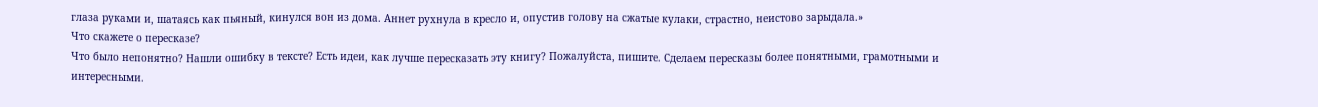глаза руками и, шатаясь как пьяный, кинулся вон из дома. Аннет рухнула в кресло и, опустив голову на сжатые кулаки, страстно, неистово зарыдала.»
Что скажете о пересказе?
Что было непонятно? Нашли ошибку в тексте? Есть идеи, как лучше пересказать эту книгу? Пожалуйста, пишите. Сделаем пересказы более понятными, грамотными и интересными.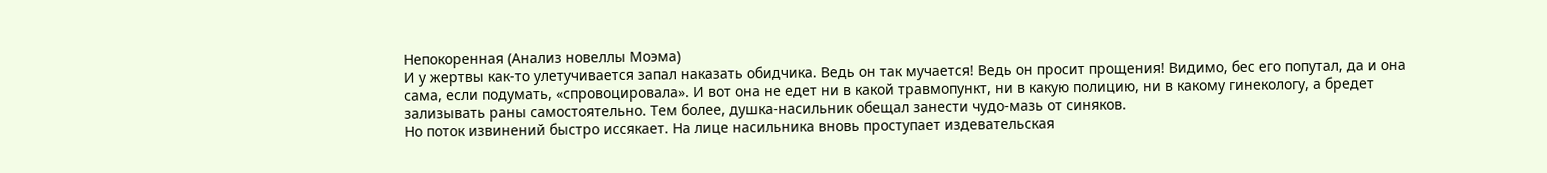Непокоренная (Анализ новеллы Моэма)
И у жертвы как-то улетучивается запал наказать обидчика. Ведь он так мучается! Ведь он просит прощения! Видимо, бес его попутал, да и она сама, если подумать, «спровоцировала». И вот она не едет ни в какой травмопункт, ни в какую полицию, ни в какому гинекологу, а бредет зализывать раны самостоятельно. Тем более, душка-насильник обещал занести чудо-мазь от синяков.
Но поток извинений быстро иссякает. На лице насильника вновь проступает издевательская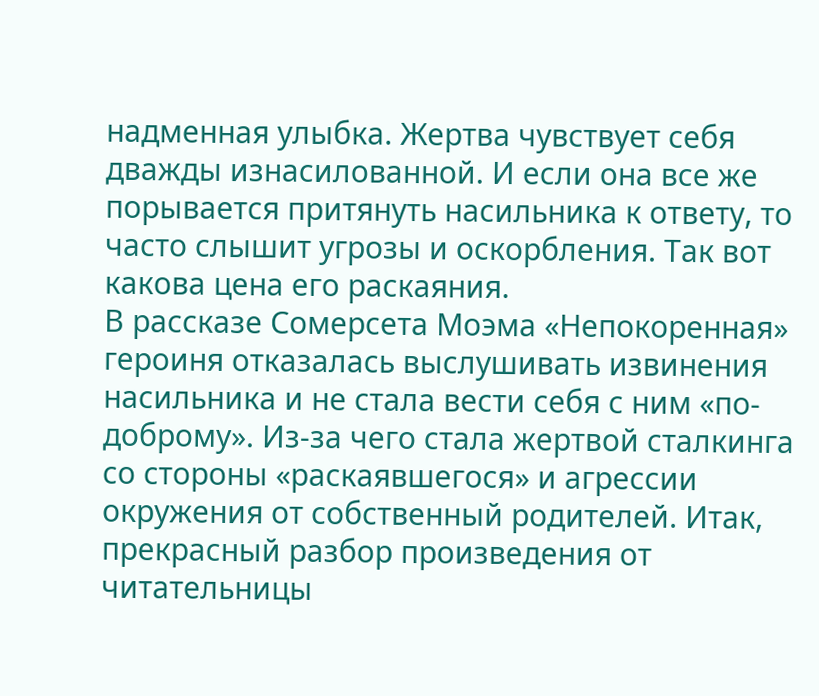надменная улыбка. Жертва чувствует себя дважды изнасилованной. И если она все же порывается притянуть насильника к ответу, то часто слышит угрозы и оскорбления. Так вот какова цена его раскаяния.
В рассказе Сомерсета Моэма «Непокоренная» героиня отказалась выслушивать извинения насильника и не стала вести себя с ним «по-доброму». Из-за чего стала жертвой сталкинга со стороны «раскаявшегося» и агрессии окружения от собственный родителей. Итак, прекрасный разбор произведения от читательницы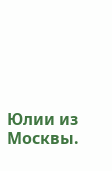Юлии из Москвы.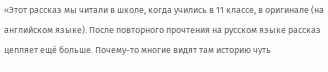«Этот рассказ мы читали в школе, когда учились в 11 классе, в оригинале (на английском языке). После повторного прочтения на русском языке рассказ цепляет ещё больше. Почему-то многие видят там историю чуть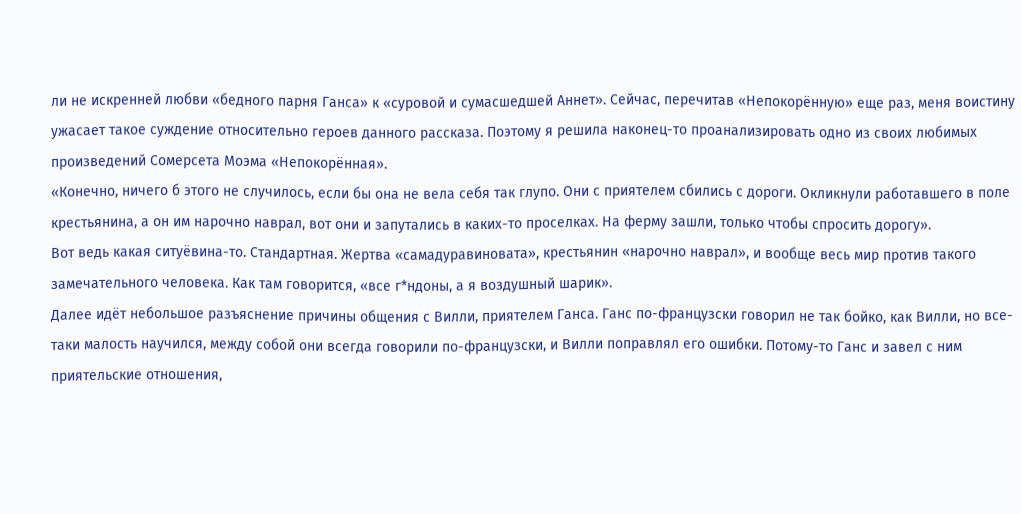ли не искренней любви «бедного парня Ганса» к «суровой и сумасшедшей Аннет». Сейчас, перечитав «Непокорённую» еще раз, меня воистину ужасает такое суждение относительно героев данного рассказа. Поэтому я решила наконец-то проанализировать одно из своих любимых произведений Сомерсета Моэма «Непокорённая».
«Конечно, ничего б этого не случилось, если бы она не вела себя так глупо. Они с приятелем сбились с дороги. Окликнули работавшего в поле крестьянина, а он им нарочно наврал, вот они и запутались в каких-то проселках. На ферму зашли, только чтобы спросить дорогу».
Вот ведь какая ситуёвина-то. Стандартная. Жертва «самадуравиновата», крестьянин «нарочно наврал», и вообще весь мир против такого замечательного человека. Как там говорится, «все г*ндоны, а я воздушный шарик».
Далее идёт небольшое разъяснение причины общения с Вилли, приятелем Ганса. Ганс по-французски говорил не так бойко, как Вилли, но все-таки малость научился, между собой они всегда говорили по-французски, и Вилли поправлял его ошибки. Потому-то Ганс и завел с ним приятельские отношения,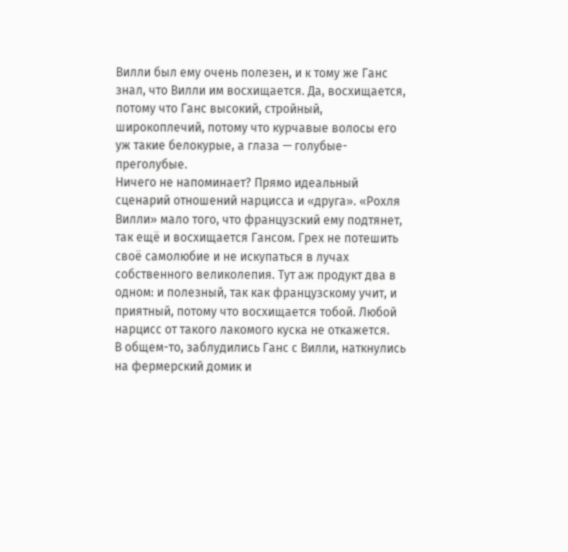Вилли был ему очень полезен, и к тому же Ганс знал, что Вилли им восхищается. Да, восхищается, потому что Ганс высокий, стройный, широкоплечий, потому что курчавые волосы его уж такие белокурые, а глаза — голубые-преголубые.
Ничего не напоминает? Прямо идеальный сценарий отношений нарцисса и «друга». «Рохля Вилли» мало того, что французский ему подтянет, так ещё и восхищается Гансом. Грех не потешить своё самолюбие и не искупаться в лучах собственного великолепия. Тут аж продукт два в одном: и полезный, так как французскому учит, и приятный, потому что восхищается тобой. Любой нарцисс от такого лакомого куска не откажется.
В общем-то, заблудились Ганс с Вилли, наткнулись на фермерский домик и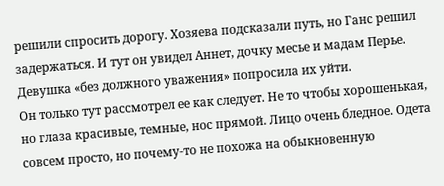решили спросить дорогу. Хозяева подсказали путь, но Ганс решил задержаться. И тут он увидел Аннет, дочку месье и мадам Перье. Девушка «без должного уважения» попросила их уйти.
Он только тут рассмотрел ее как следует. Не то чтобы хорошенькая, но глаза красивые, темные, нос прямой. Лицо очень бледное. Одета совсем просто, но почему-то не похожа на обыкновенную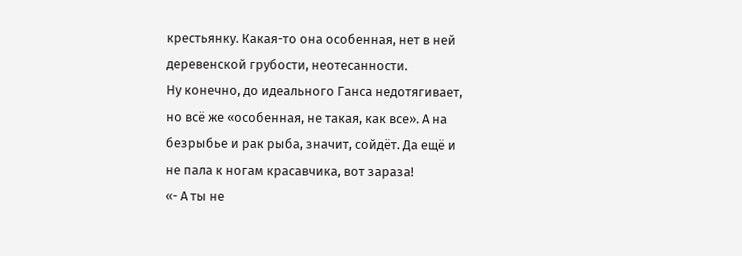крестьянку. Какая-то она особенная, нет в ней деревенской грубости, неотесанности.
Ну конечно, до идеального Ганса недотягивает, но всё же «особенная, не такая, как все». А на безрыбье и рак рыба, значит, сойдёт. Да ещё и не пала к ногам красавчика, вот зараза!
«- А ты не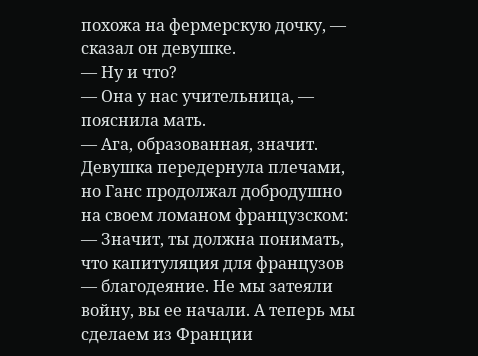похожа на фермерскую дочку, — сказал он девушке.
— Ну и что?
— Она у нас учительница, — пояснила мать.
— Ага, образованная, значит. Девушка передернула плечами, но Ганс продолжал добродушно на своем ломаном французском: — Значит, ты должна понимать, что капитуляция для французов — благодеяние. Не мы затеяли войну, вы ее начали. А теперь мы сделаем из Франции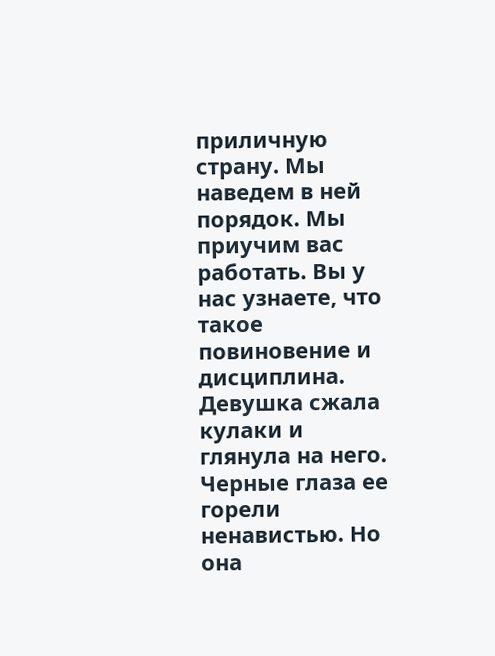приличную страну. Мы наведем в ней порядок. Мы приучим вас работать. Вы у нас узнаете, что такое повиновение и дисциплина.
Девушка сжала кулаки и глянула на него. Черные глаза ее горели ненавистью. Но она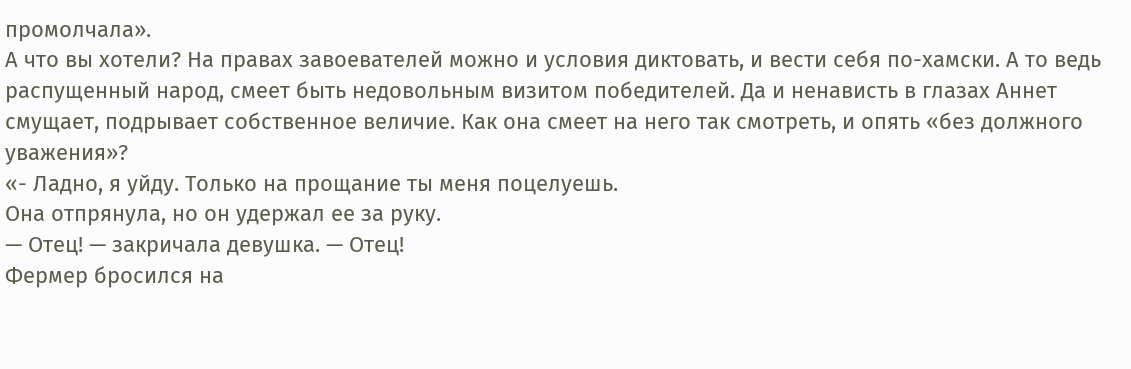промолчала».
А что вы хотели? На правах завоевателей можно и условия диктовать, и вести себя по-хамски. А то ведь распущенный народ, смеет быть недовольным визитом победителей. Да и ненависть в глазах Аннет смущает, подрывает собственное величие. Как она смеет на него так смотреть, и опять «без должного уважения»?
«- Ладно, я уйду. Только на прощание ты меня поцелуешь.
Она отпрянула, но он удержал ее за руку.
— Отец! — закричала девушка. — Отец!
Фермер бросился на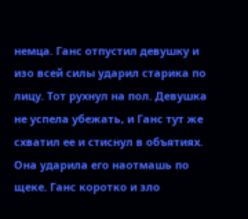немца. Ганс отпустил девушку и изо всей силы ударил старика по лицу. Тот рухнул на пол. Девушка не успела убежать, и Ганс тут же схватил ее и стиснул в объятиях. Она ударила его наотмашь по щеке. Ганс коротко и зло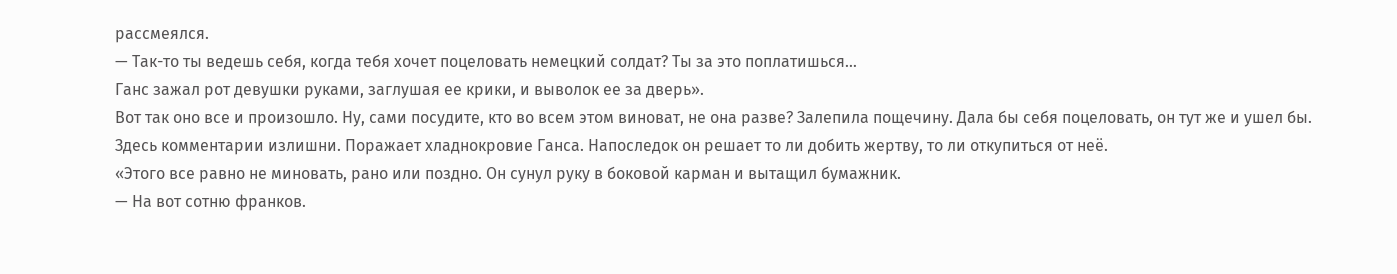рассмеялся.
— Так-то ты ведешь себя, когда тебя хочет поцеловать немецкий солдат? Ты за это поплатишься…
Ганс зажал рот девушки руками, заглушая ее крики, и выволок ее за дверь».
Вот так оно все и произошло. Ну, сами посудите, кто во всем этом виноват, не она разве? Залепила пощечину. Дала бы себя поцеловать, он тут же и ушел бы.
Здесь комментарии излишни. Поражает хладнокровие Ганса. Напоследок он решает то ли добить жертву, то ли откупиться от неё.
«Этого все равно не миновать, рано или поздно. Он сунул руку в боковой карман и вытащил бумажник.
— На вот сотню франков.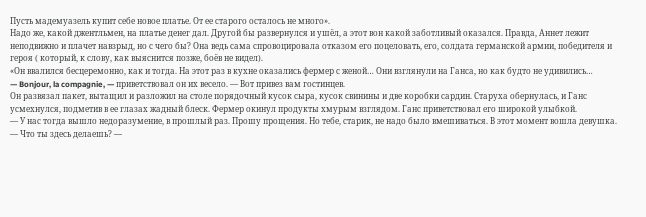Пусть мадемуазель купит себе новое платье. От ее старого осталось не много».
Надо же, какой джентльмен, на платье денег дал. Другой бы развернулся и ушёл, а этот вон какой заботливый оказался. Правда, Аннет лежит неподвижно и плачет навзрыд, но с чего бы? Она ведь сама спровоцировала отказом его поцеловать, его, солдата германской армии, победителя и героя ( который, к слову, как выяснится позже, боёв не видел).
«Он ввалился бесцеремонно, как и тогда. На этот раз в кухне оказались фермер с женой… Они взглянули на Ганса, но как будто не удивились…
— Bonjour, la compagnie, — приветствовал он их весело. — Вот привез вам гостинцев.
Он развязал пакет, вытащил и разложил на столе порядочный кусок сыра, кусок свинины и две коробки сардин. Старуха обернулась, и Ганс усмехнулся, подметив в ее глазах жадный блеск. Фермер окинул продукты хмурым взглядом. Ганс приветствовал его широкой улыбкой.
— У нас тогда вышло недоразумение, в прошлый раз. Прошу прощения. Но тебе, старик, не надо было вмешиваться. В этот момент вошла девушка.
— Что ты здесь делаешь? —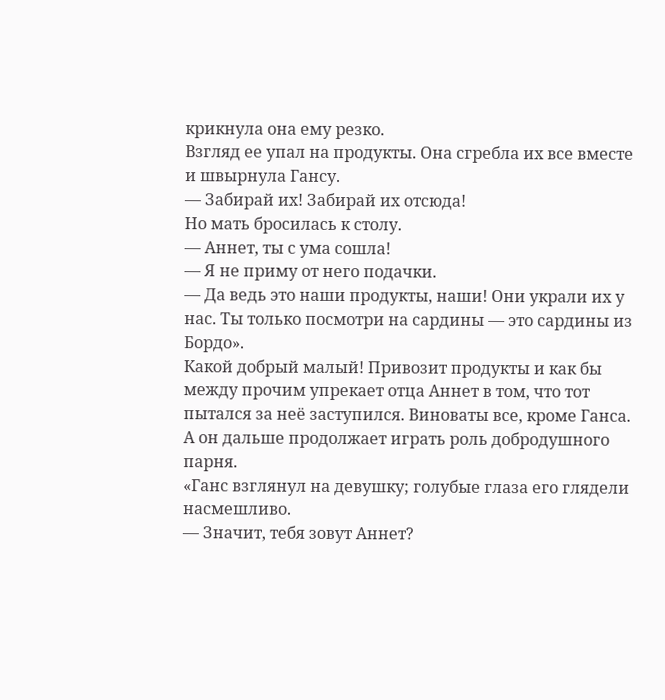крикнула она ему резко.
Взгляд ее упал на продукты. Она сгребла их все вместе и швырнула Гансу.
— Забирай их! Забирай их отсюда!
Но мать бросилась к столу.
— Аннет, ты с ума сошла!
— Я не приму от него подачки.
— Да ведь это наши продукты, наши! Они украли их у нас. Ты только посмотри на сардины — это сардины из Бордо».
Какой добрый малый! Привозит продукты и как бы между прочим упрекает отца Аннет в том, что тот пытался за неё заступился. Виноваты все, кроме Ганса. А он дальше продолжает играть роль добродушного парня.
«Ганс взглянул на девушку; голубые глаза его глядели насмешливо.
— Значит, тебя зовут Аннет?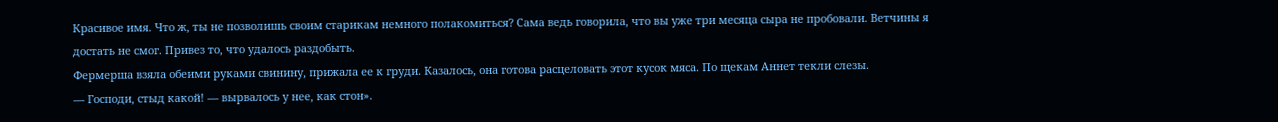Красивое имя. Что ж, ты не позволишь своим старикам немного полакомиться? Сама ведь говорила, что вы уже три месяца сыра не пробовали. Ветчины я достать не смог. Привез то, что удалось раздобыть.
Фермерша взяла обеими руками свинину, прижала ее к груди. Казалось, она готова расцеловать этот кусок мяса. По щекам Аннет текли слезы.
— Господи, стыд какой! — вырвалось у нее, как стон».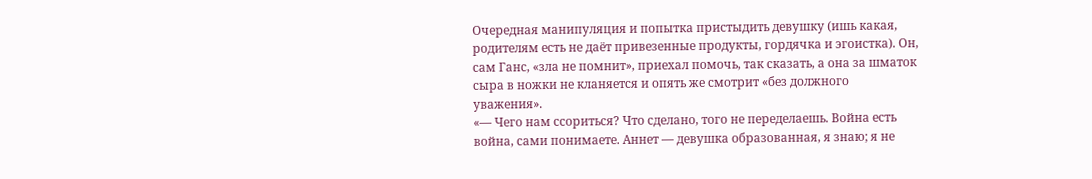Очередная манипуляция и попытка пристыдить девушку (ишь какая, родителям есть не даёт привезенные продукты, гордячка и эгоистка). Он, сам Ганс, «зла не помнит», приехал помочь, так сказать, а она за шматок сыра в ножки не кланяется и опять же смотрит «без должного уважения».
«— Чего нам ссориться? Что сделано, того не переделаешь. Война есть война, сами понимаете. Аннет — девушка образованная, я знаю; я не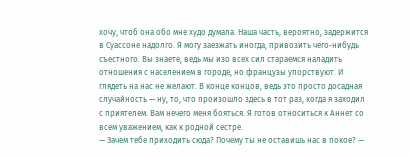хочу, чтоб она обо мне худо думала. Наша часть, вероятно, задержится в Суассоне надолго. Я могу заезжать иногда, привозить чего-нибудь съестного. Вы знаете, ведь мы изо всех сил стараемся наладить отношения с населением в городе, но французы упорствуют. И глядеть на нас не желают. В конце концов, ведь это просто досадная случайность — ну, то, что произошло здесь в тот раз, когда я заходил с приятелем. Вам нечего меня бояться. Я готов относиться к Аннет со всем уважением, как к родной сестре.
— Зачем тебе приходить сюда? Почему ты не оставишь нас в покое? —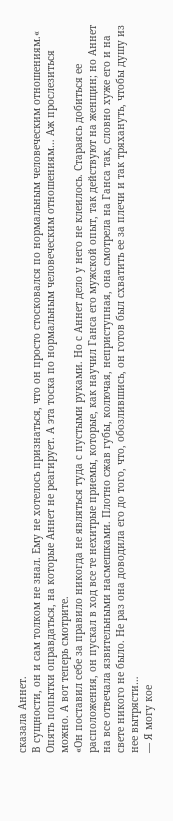сказала Аннет.
В сущности, он и сам толком не знал. Ему не хотелось признаться, что он просто стосковался по нормальным человеческим отношениям.«
Опять попытки оправдаться, на которые Аннет не реагирует. А эта тоска по нормальным человеческим отношениям… Аж прослезиться можно. А вот теперь смотрите.
«Он поставил себе за правило никогда не являться туда с пустыми руками. Но с Аннет дело у него не клеилось. Стараясь добиться ее расположения, он пускал в ход все те нехитрые приемы, которые, как научил Ганса его мужской опыт, так действуют на женщин; но Аннет на все отвечала язвительными насмешками. Плотно сжав губы, колючая, неприступная, она смотрела на Ганса так, словно хуже его и на свете никого не было. Не раз она доводила его до того, что, обозлившись, он готов был схватить ее за плечи и так тряхануть, чтобы душу из нее вытрясти…
— Я могу кое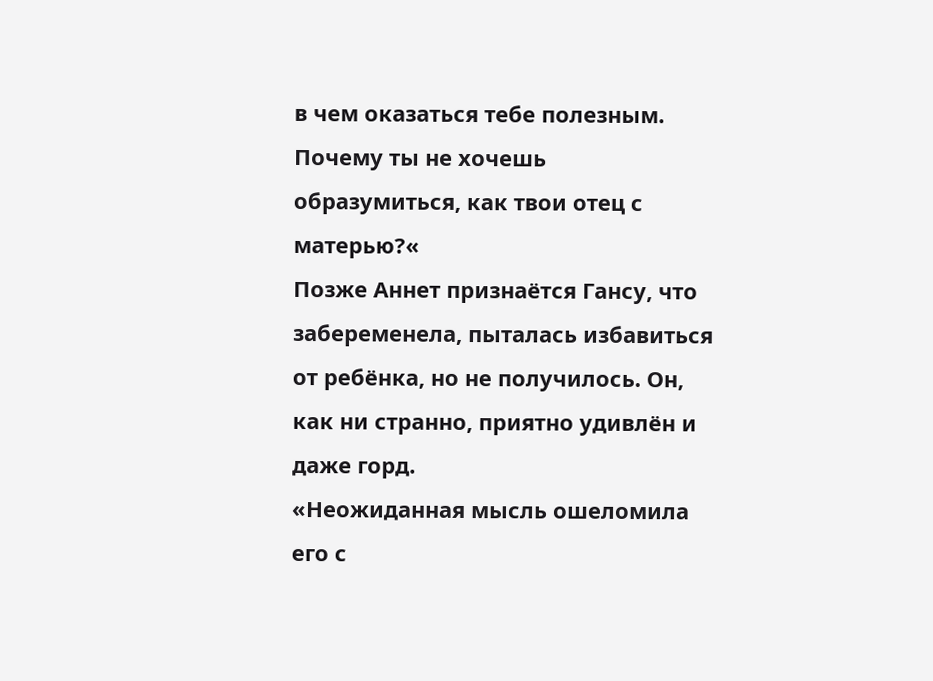в чем оказаться тебе полезным. Почему ты не хочешь образумиться, как твои отец с матерью?«
Позже Аннет признаётся Гансу, что забеременела, пыталась избавиться от ребёнка, но не получилось. Он, как ни странно, приятно удивлён и даже горд.
«Неожиданная мысль ошеломила его с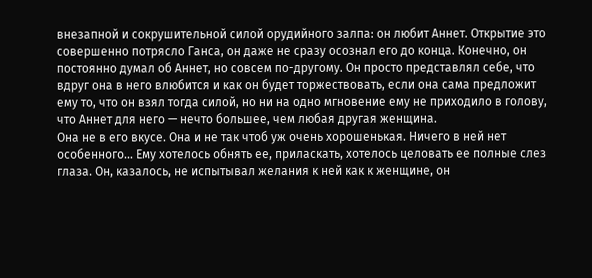внезапной и сокрушительной силой орудийного залпа: он любит Аннет. Открытие это совершенно потрясло Ганса, он даже не сразу осознал его до конца. Конечно, он постоянно думал об Аннет, но совсем по-другому. Он просто представлял себе, что вдруг она в него влюбится и как он будет торжествовать, если она сама предложит ему то, что он взял тогда силой, но ни на одно мгновение ему не приходило в голову, что Аннет для него — нечто большее, чем любая другая женщина.
Она не в его вкусе. Она и не так чтоб уж очень хорошенькая. Ничего в ней нет особенного… Ему хотелось обнять ее, приласкать, хотелось целовать ее полные слез глаза. Он, казалось, не испытывал желания к ней как к женщине, он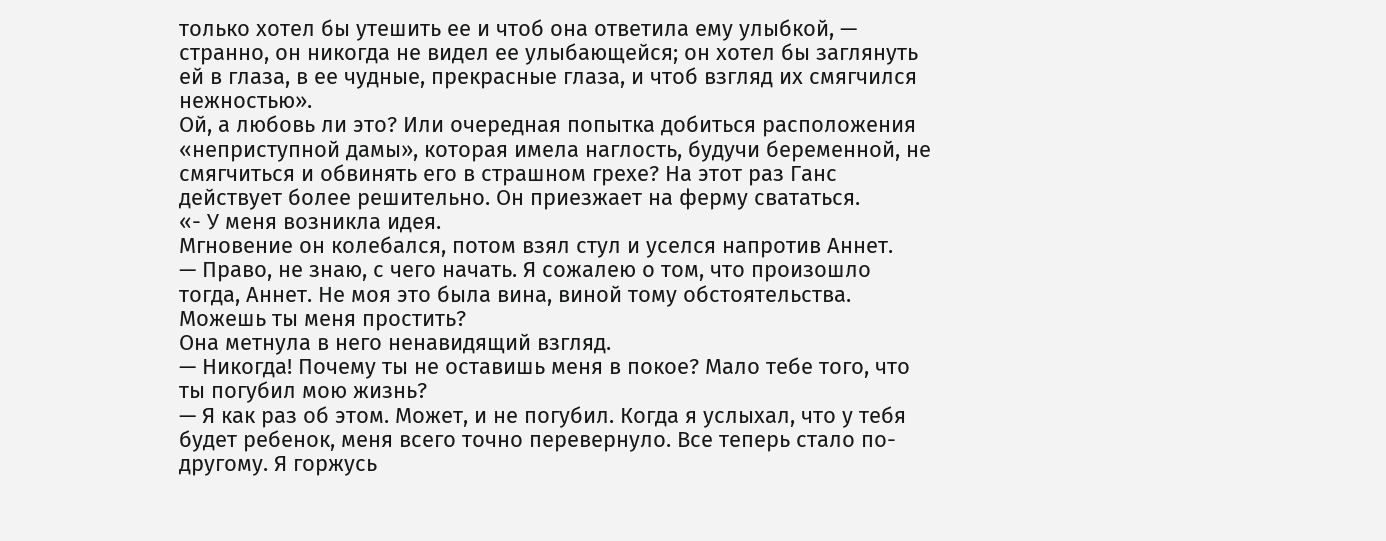только хотел бы утешить ее и чтоб она ответила ему улыбкой, — странно, он никогда не видел ее улыбающейся; он хотел бы заглянуть ей в глаза, в ее чудные, прекрасные глаза, и чтоб взгляд их смягчился нежностью».
Ой, а любовь ли это? Или очередная попытка добиться расположения «неприступной дамы», которая имела наглость, будучи беременной, не смягчиться и обвинять его в страшном грехе? На этот раз Ганс действует более решительно. Он приезжает на ферму свататься.
«- У меня возникла идея.
Мгновение он колебался, потом взял стул и уселся напротив Аннет.
— Право, не знаю, с чего начать. Я сожалею о том, что произошло тогда, Аннет. Не моя это была вина, виной тому обстоятельства. Можешь ты меня простить?
Она метнула в него ненавидящий взгляд.
— Никогда! Почему ты не оставишь меня в покое? Мало тебе того, что ты погубил мою жизнь?
— Я как раз об этом. Может, и не погубил. Когда я услыхал, что у тебя будет ребенок, меня всего точно перевернуло. Все теперь стало по-другому. Я горжусь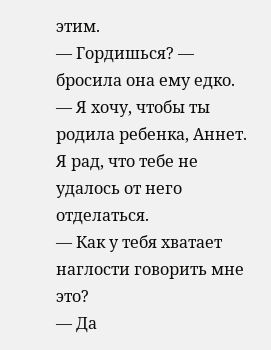этим.
— Гордишься? — бросила она ему едко.
— Я хочу, чтобы ты родила ребенка, Аннет. Я рад, что тебе не удалось от него отделаться.
— Как у тебя хватает наглости говорить мне это?
— Да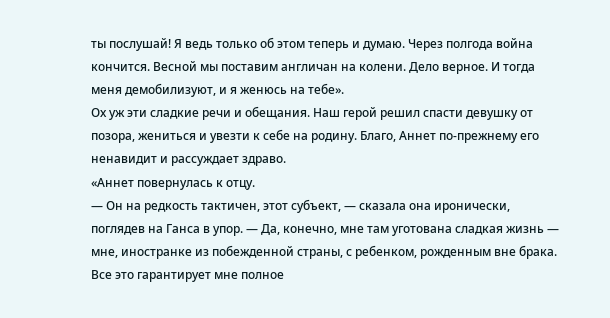ты послушай! Я ведь только об этом теперь и думаю. Через полгода война кончится. Весной мы поставим англичан на колени. Дело верное. И тогда меня демобилизуют, и я женюсь на тебе».
Ох уж эти сладкие речи и обещания. Наш герой решил спасти девушку от позора, жениться и увезти к себе на родину. Благо, Аннет по-прежнему его ненавидит и рассуждает здраво.
«Аннет повернулась к отцу.
— Он на редкость тактичен, этот субъект, — сказала она иронически, поглядев на Ганса в упор. — Да, конечно, мне там уготована сладкая жизнь — мне, иностранке из побежденной страны, с ребенком, рожденным вне брака. Все это гарантирует мне полное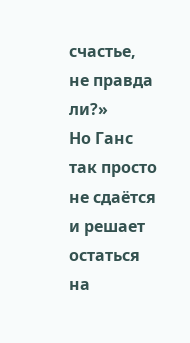счастье, не правда ли?»
Но Ганс так просто не сдаётся и решает остаться на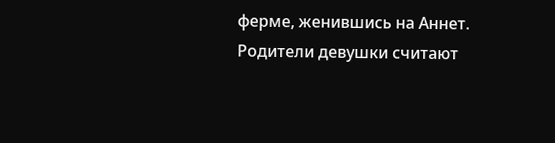ферме, женившись на Аннет. Родители девушки считают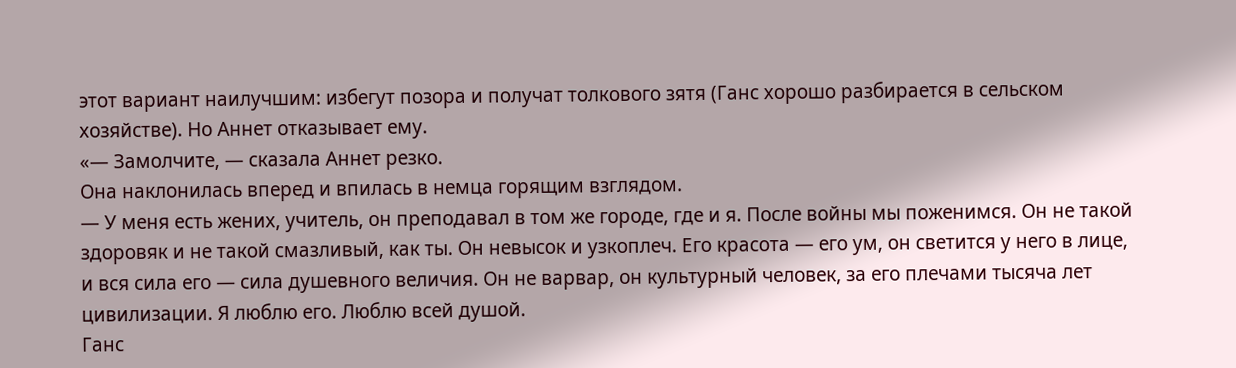этот вариант наилучшим: избегут позора и получат толкового зятя (Ганс хорошо разбирается в сельском хозяйстве). Но Аннет отказывает ему.
«— Замолчите, — сказала Аннет резко.
Она наклонилась вперед и впилась в немца горящим взглядом.
— У меня есть жених, учитель, он преподавал в том же городе, где и я. После войны мы поженимся. Он не такой здоровяк и не такой смазливый, как ты. Он невысок и узкоплеч. Его красота — его ум, он светится у него в лице, и вся сила его — сила душевного величия. Он не варвар, он культурный человек, за его плечами тысяча лет цивилизации. Я люблю его. Люблю всей душой.
Ганс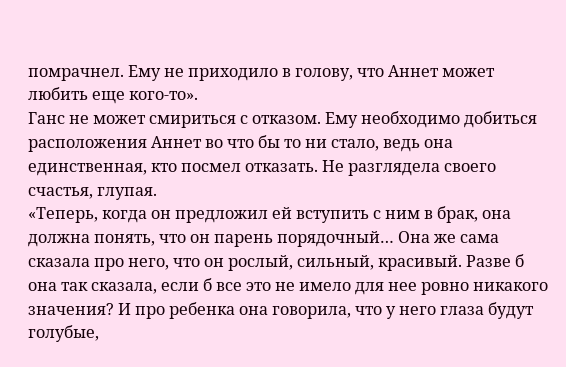помрачнел. Ему не приходило в голову, что Аннет может любить еще кого-то».
Ганс не может смириться с отказом. Ему необходимо добиться расположения Аннет во что бы то ни стало, ведь она единственная, кто посмел отказать. Не разглядела своего счастья, глупая.
«Теперь, когда он предложил ей вступить с ним в брак, она должна понять, что он парень порядочный… Она же сама сказала про него, что он рослый, сильный, красивый. Разве б она так сказала, если б все это не имело для нее ровно никакого значения? И про ребенка она говорила, что у него глаза будут голубые,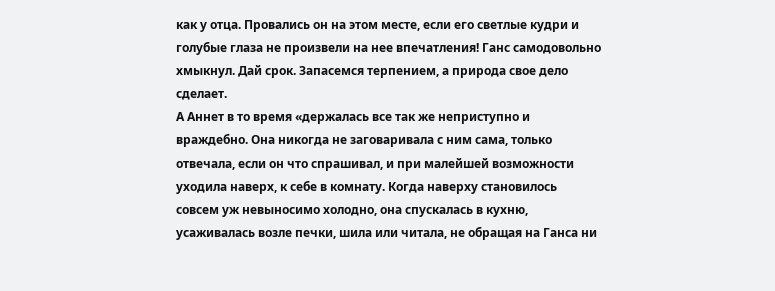как у отца. Провались он на этом месте, если его светлые кудри и голубые глаза не произвели на нее впечатления! Ганс самодовольно хмыкнул. Дай срок. Запасемся терпением, а природа свое дело сделает.
А Аннет в то время «держалась все так же неприступно и враждебно. Она никогда не заговаривала с ним сама, только отвечала, если он что спрашивал, и при малейшей возможности уходила наверх, к себе в комнату. Когда наверху становилось совсем уж невыносимо холодно, она спускалась в кухню, усаживалась возле печки, шила или читала, не обращая на Ганса ни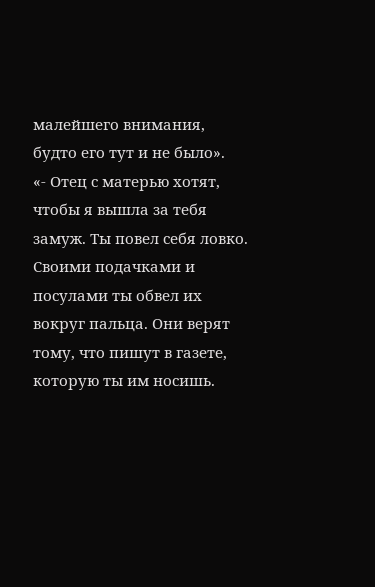малейшего внимания, будто его тут и не было».
«- Отец с матерью хотят, чтобы я вышла за тебя замуж. Ты повел себя ловко. Своими подачками и посулами ты обвел их вокруг пальца. Они верят тому, что пишут в газете, которую ты им носишь.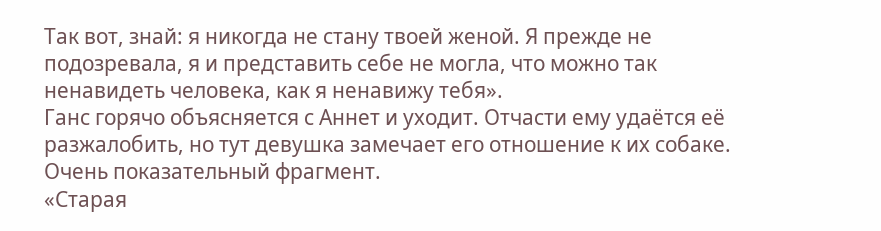Так вот, знай: я никогда не стану твоей женой. Я прежде не подозревала, я и представить себе не могла, что можно так ненавидеть человека, как я ненавижу тебя».
Ганс горячо объясняется с Аннет и уходит. Отчасти ему удаётся её разжалобить, но тут девушка замечает его отношение к их собаке. Очень показательный фрагмент.
«Старая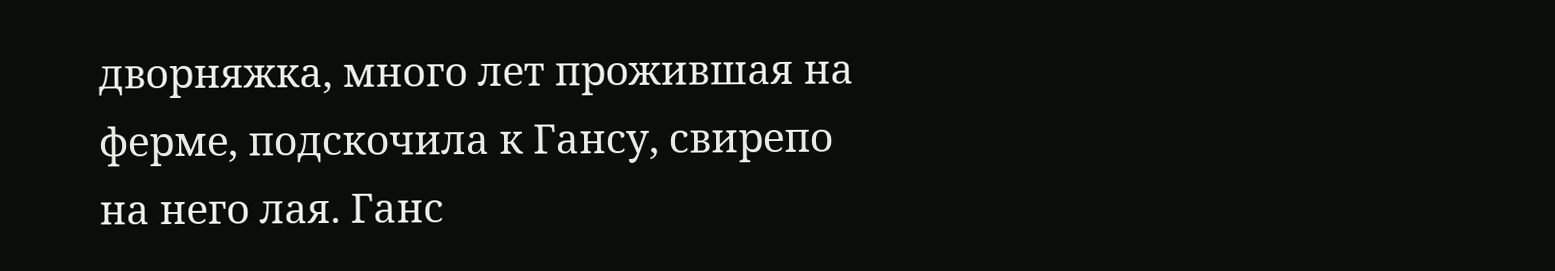дворняжка, много лет прожившая на ферме, подскочила к Гансу, свирепо на него лая. Ганс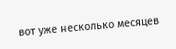вот уже несколько месяцев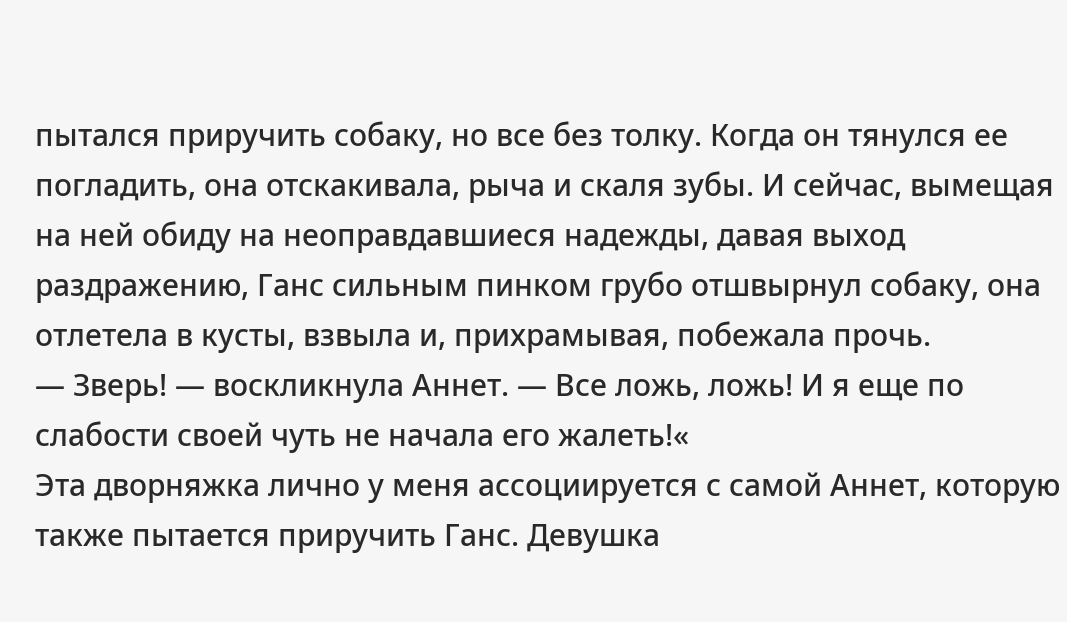пытался приручить собаку, но все без толку. Когда он тянулся ее погладить, она отскакивала, рыча и скаля зубы. И сейчас, вымещая на ней обиду на неоправдавшиеся надежды, давая выход раздражению, Ганс сильным пинком грубо отшвырнул собаку, она отлетела в кусты, взвыла и, прихрамывая, побежала прочь.
— Зверь! — воскликнула Аннет. — Все ложь, ложь! И я еще по слабости своей чуть не начала его жалеть!«
Эта дворняжка лично у меня ассоциируется с самой Аннет, которую также пытается приручить Ганс. Девушка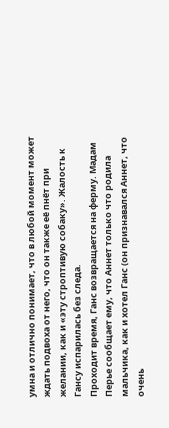умна и отлично понимает, что в любой момент может ждать подвоха от него, что он также её пнёт при желании, как и «эту строптивую собаку». Жалость к Гансу испарилась без следа.
Проходит время, Ганс возвращается на ферму. Мадам Перье сообщает ему, что Аннет только что родила мальчика, как и хотел Ганс (он признавался Аннет, что очень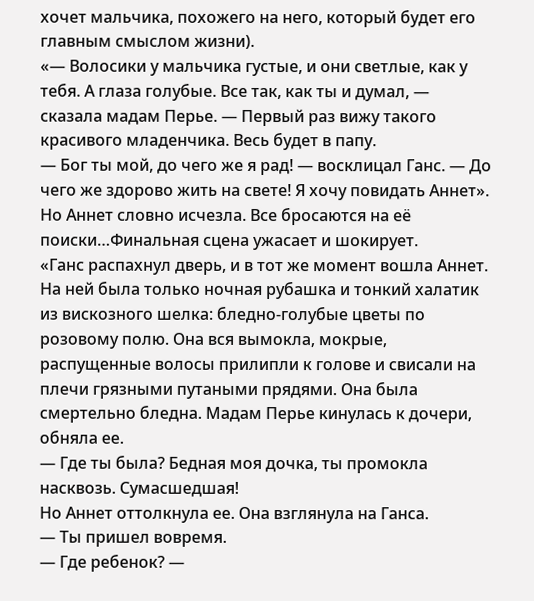хочет мальчика, похожего на него, который будет его главным смыслом жизни).
«— Волосики у мальчика густые, и они светлые, как у тебя. А глаза голубые. Все так, как ты и думал, — сказала мадам Перье. — Первый раз вижу такого красивого младенчика. Весь будет в папу.
— Бог ты мой, до чего же я рад! — восклицал Ганс. — До чего же здорово жить на свете! Я хочу повидать Аннет».
Но Аннет словно исчезла. Все бросаются на её поиски…Финальная сцена ужасает и шокирует.
«Ганс распахнул дверь, и в тот же момент вошла Аннет. На ней была только ночная рубашка и тонкий халатик из вискозного шелка: бледно-голубые цветы по розовому полю. Она вся вымокла, мокрые, распущенные волосы прилипли к голове и свисали на плечи грязными путаными прядями. Она была смертельно бледна. Мадам Перье кинулась к дочери, обняла ее.
— Где ты была? Бедная моя дочка, ты промокла насквозь. Сумасшедшая!
Но Аннет оттолкнула ее. Она взглянула на Ганса.
— Ты пришел вовремя.
— Где ребенок? —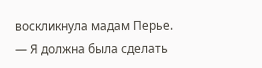воскликнула мадам Перье.
— Я должна была сделать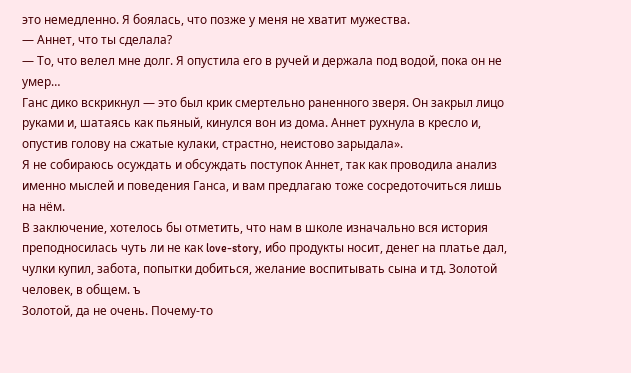это немедленно. Я боялась, что позже у меня не хватит мужества.
— Аннет, что ты сделала?
— То, что велел мне долг. Я опустила его в ручей и держала под водой, пока он не умер…
Ганс дико вскрикнул — это был крик смертельно раненного зверя. Он закрыл лицо руками и, шатаясь как пьяный, кинулся вон из дома. Аннет рухнула в кресло и, опустив голову на сжатые кулаки, страстно, неистово зарыдала».
Я не собираюсь осуждать и обсуждать поступок Аннет, так как проводила анализ именно мыслей и поведения Ганса, и вам предлагаю тоже сосредоточиться лишь на нём.
В заключение, хотелось бы отметить, что нам в школе изначально вся история преподносилась чуть ли не как love-story, ибо продукты носит, денег на платье дал, чулки купил, забота, попытки добиться, желание воспитывать сына и тд. Золотой человек, в общем. ъ
Золотой, да не очень. Почему-то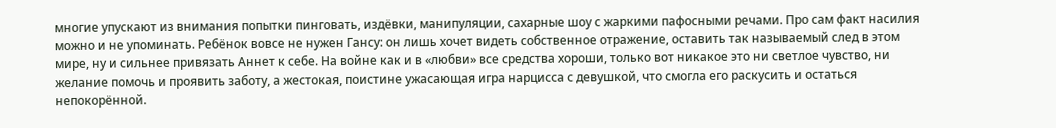многие упускают из внимания попытки пинговать, издёвки, манипуляции, сахарные шоу с жаркими пафосными речами. Про сам факт насилия можно и не упоминать. Ребёнок вовсе не нужен Гансу: он лишь хочет видеть собственное отражение, оставить так называемый след в этом мире, ну и сильнее привязать Аннет к себе. На войне как и в «любви» все средства хороши, только вот никакое это ни светлое чувство, ни желание помочь и проявить заботу, а жестокая, поистине ужасающая игра нарцисса с девушкой, что смогла его раскусить и остаться непокорённой.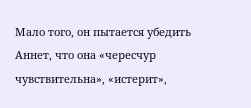Мало того, он пытается убедить Аннет, что она «чересчур чувствительна», «истерит»,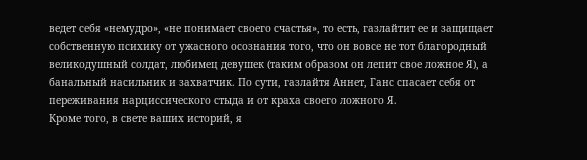ведет себя «немудро», «не понимает своего счастья», то есть, газлайтит ее и защищает собственную психику от ужасного осознания того, что он вовсе не тот благородный великодушный солдат, любимец девушек (таким образом он лепит свое ложное Я), а банальный насильник и захватчик. По сути, газлайтя Аннет, Ганс спасает себя от переживания нарциссического стыда и от краха своего ложного Я.
Кроме того, в свете ваших историй, я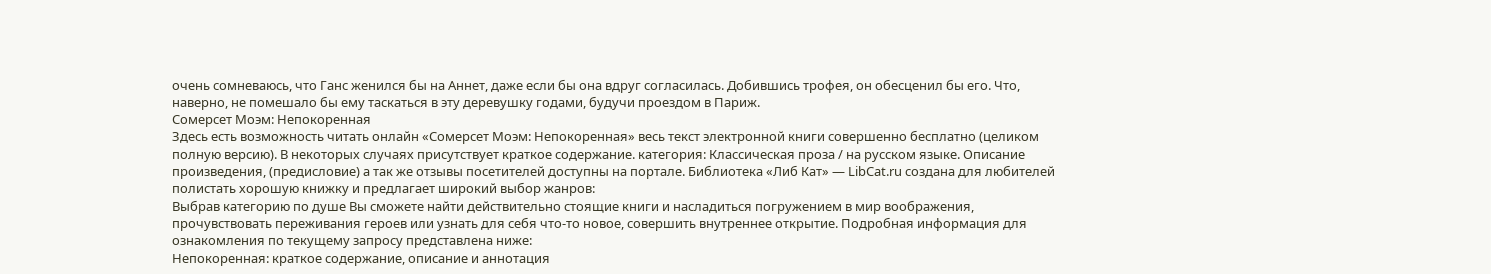очень сомневаюсь, что Ганс женился бы на Аннет, даже если бы она вдруг согласилась. Добившись трофея, он обесценил бы его. Что, наверно, не помешало бы ему таскаться в эту деревушку годами, будучи проездом в Париж.
Сомерсет Моэм: Непокоренная
Здесь есть возможность читать онлайн «Сомерсет Моэм: Непокоренная» весь текст электронной книги совершенно бесплатно (целиком полную версию). В некоторых случаях присутствует краткое содержание. категория: Классическая проза / на русском языке. Описание произведения, (предисловие) а так же отзывы посетителей доступны на портале. Библиотека «Либ Кат» — LibCat.ru создана для любителей полистать хорошую книжку и предлагает широкий выбор жанров:
Выбрав категорию по душе Вы сможете найти действительно стоящие книги и насладиться погружением в мир воображения, прочувствовать переживания героев или узнать для себя что-то новое, совершить внутреннее открытие. Подробная информация для ознакомления по текущему запросу представлена ниже:
Непокоренная: краткое содержание, описание и аннотация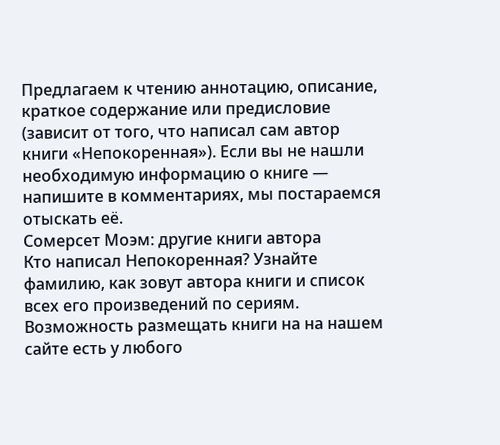Предлагаем к чтению аннотацию, описание, краткое содержание или предисловие (зависит от того, что написал сам автор книги «Непокоренная»). Если вы не нашли необходимую информацию о книге — напишите в комментариях, мы постараемся отыскать её.
Сомерсет Моэм: другие книги автора
Кто написал Непокоренная? Узнайте фамилию, как зовут автора книги и список всех его произведений по сериям.
Возможность размещать книги на на нашем сайте есть у любого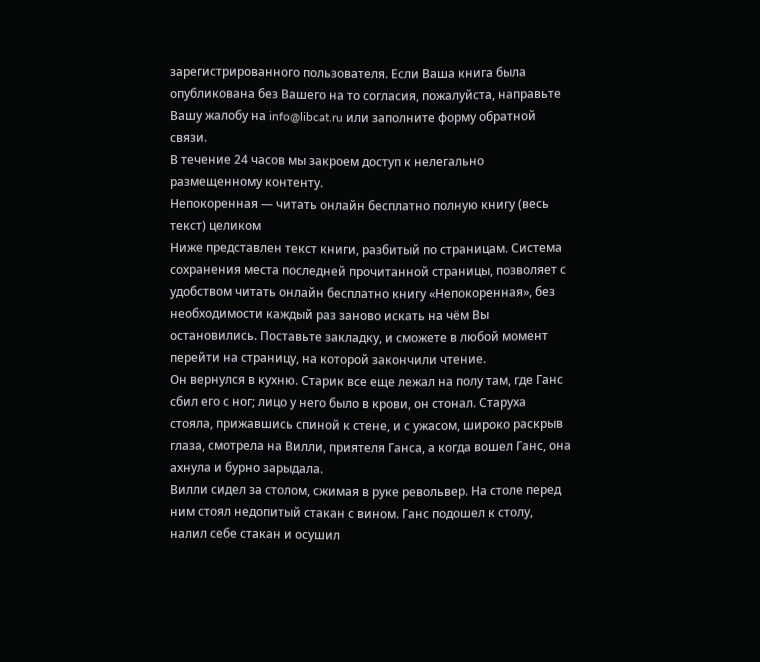зарегистрированного пользователя. Если Ваша книга была опубликована без Вашего на то согласия, пожалуйста, направьте Вашу жалобу на info@libcat.ru или заполните форму обратной связи.
В течение 24 часов мы закроем доступ к нелегально размещенному контенту.
Непокоренная — читать онлайн бесплатно полную книгу (весь текст) целиком
Ниже представлен текст книги, разбитый по страницам. Система сохранения места последней прочитанной страницы, позволяет с удобством читать онлайн бесплатно книгу «Непокоренная», без необходимости каждый раз заново искать на чём Вы остановились. Поставьте закладку, и сможете в любой момент перейти на страницу, на которой закончили чтение.
Он вернулся в кухню. Старик все еще лежал на полу там, где Ганс сбил его с ног; лицо у него было в крови, он стонал. Старуха стояла, прижавшись спиной к стене, и с ужасом, широко раскрыв глаза, смотрела на Вилли, приятеля Ганса, а когда вошел Ганс, она ахнула и бурно зарыдала.
Вилли сидел за столом, сжимая в руке револьвер. На столе перед ним стоял недопитый стакан с вином. Ганс подошел к столу, налил себе стакан и осушил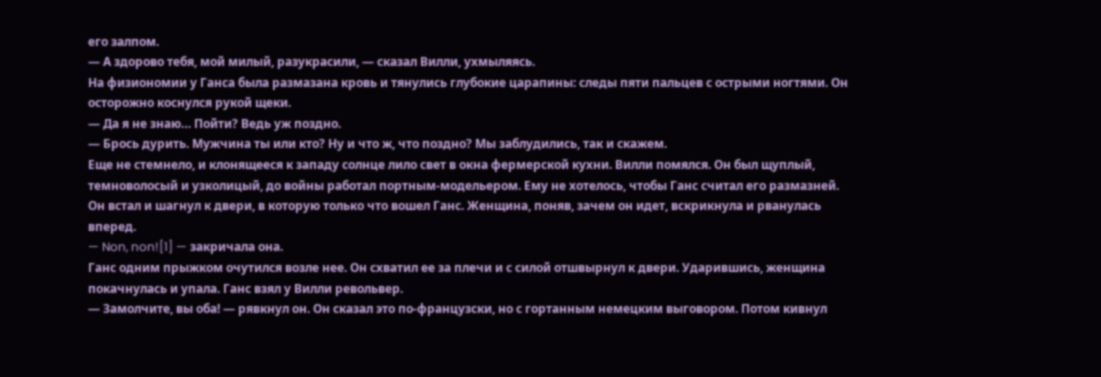его залпом.
— А здорово тебя, мой милый, разукрасили, — сказал Вилли, ухмыляясь.
На физиономии у Ганса была размазана кровь и тянулись глубокие царапины: следы пяти пальцев с острыми ногтями. Он осторожно коснулся рукой щеки.
— Да я не знаю… Пойти? Ведь уж поздно.
— Брось дурить. Мужчина ты или кто? Ну и что ж, что поздно? Мы заблудились, так и скажем.
Еще не стемнело, и клонящееся к западу солнце лило свет в окна фермерской кухни. Вилли помялся. Он был щуплый, темноволосый и узколицый, до войны работал портным-модельером. Ему не хотелось, чтобы Ганс считал его размазней. Он встал и шагнул к двери, в которую только что вошел Ганс. Женщина, поняв, зачем он идет, вскрикнула и рванулась вперед.
— Non, non![1] — закричала она.
Ганс одним прыжком очутился возле нее. Он схватил ее за плечи и с силой отшвырнул к двери. Ударившись, женщина покачнулась и упала. Ганс взял у Вилли револьвер.
— Замолчите, вы оба! — рявкнул он. Он сказал это по-французски, но с гортанным немецким выговором. Потом кивнул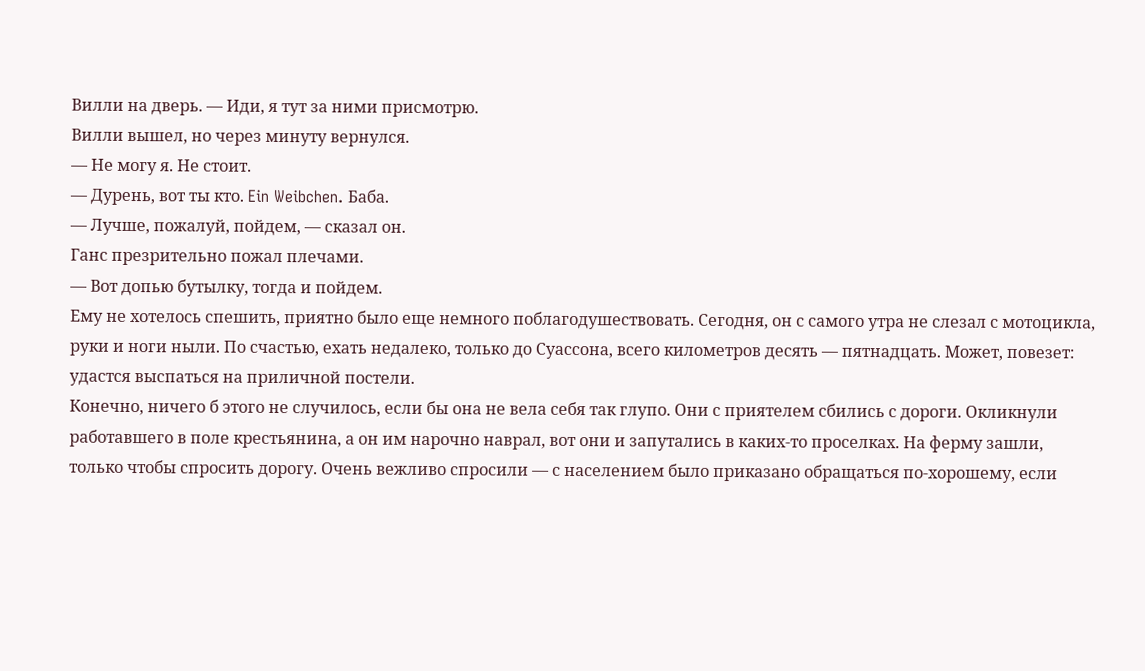Вилли на дверь. — Иди, я тут за ними присмотрю.
Вилли вышел, но через минуту вернулся.
— Не могу я. Не стоит.
— Дурень, вот ты кто. Ein Weibchen. Баба.
— Лучше, пожалуй, пойдем, — сказал он.
Ганс презрительно пожал плечами.
— Вот допью бутылку, тогда и пойдем.
Ему не хотелось спешить, приятно было еще немного поблагодушествовать. Сегодня, он с самого утра не слезал с мотоцикла, руки и ноги ныли. По счастью, ехать недалеко, только до Суассона, всего километров десять — пятнадцать. Может, повезет: удастся выспаться на приличной постели.
Конечно, ничего б этого не случилось, если бы она не вела себя так глупо. Они с приятелем сбились с дороги. Окликнули работавшего в поле крестьянина, а он им нарочно наврал, вот они и запутались в каких-то проселках. На ферму зашли, только чтобы спросить дорогу. Очень вежливо спросили — с населением было приказано обращаться по-хорошему, если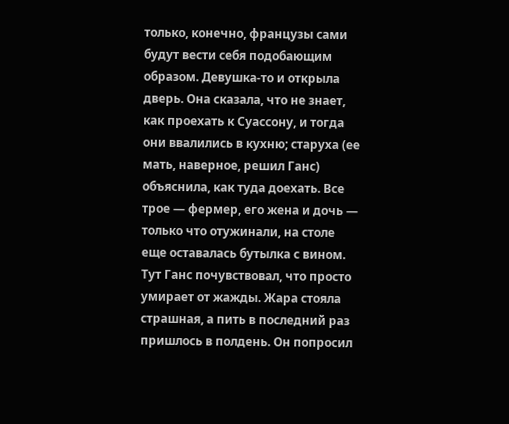только, конечно, французы сами будут вести себя подобающим образом. Девушка-то и открыла дверь. Она сказала, что не знает, как проехать к Суассону, и тогда они ввалились в кухню; старуха (ее мать, наверное, решил Ганс) объяснила, как туда доехать. Все трое — фермер, его жена и дочь — только что отужинали, на столе еще оставалась бутылка с вином. Тут Ганс почувствовал, что просто умирает от жажды. Жара стояла страшная, а пить в последний раз пришлось в полдень. Он попросил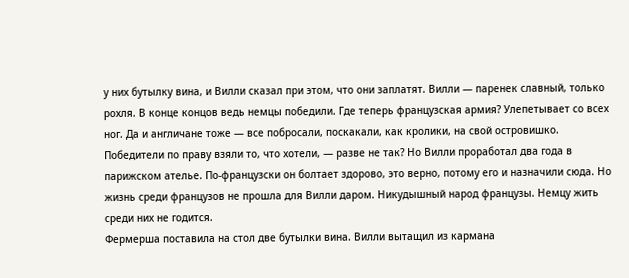у них бутылку вина, и Вилли сказал при этом, что они заплатят. Вилли — паренек славный, только рохля. В конце концов ведь немцы победили. Где теперь французская армия? Улепетывает со всех ног. Да и англичане тоже — все побросали, поскакали, как кролики, на свой островишко. Победители по праву взяли то, что хотели, — разве не так? Но Вилли проработал два года в парижском ателье. По-французски он болтает здорово, это верно, потому его и назначили сюда. Но жизнь среди французов не прошла для Вилли даром. Никудышный народ французы. Немцу жить среди них не годится.
Фермерша поставила на стол две бутылки вина. Вилли вытащил из кармана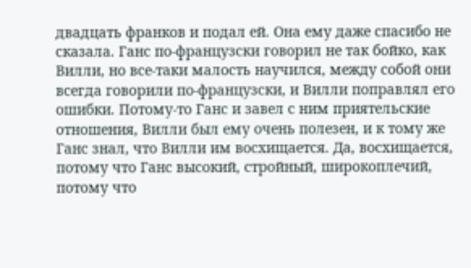двадцать франков и подал ей. Она ему даже спасибо не сказала. Ганс по-французски говорил не так бойко, как Вилли, но все-таки малость научился, между собой они всегда говорили по-французски, и Вилли поправлял его ошибки. Потому-то Ганс и завел с ним приятельские отношения, Вилли был ему очень полезен, и к тому же Ганс знал, что Вилли им восхищается. Да, восхищается, потому что Ганс высокий, стройный, широкоплечий, потому что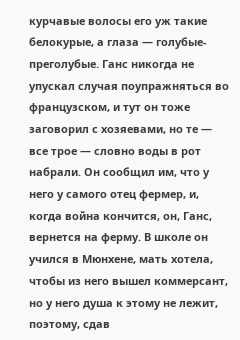курчавые волосы его уж такие белокурые, а глаза — голубые-преголубые. Ганс никогда не упускал случая поупражняться во французском, и тут он тоже заговорил с хозяевами, но те — все трое — словно воды в рот набрали. Он сообщил им, что у него у самого отец фермер, и, когда война кончится, он, Ганс, вернется на ферму. В школе он учился в Мюнхене, мать хотела, чтобы из него вышел коммерсант, но у него душа к этому не лежит, поэтому, сдав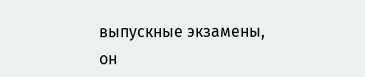выпускные экзамены, он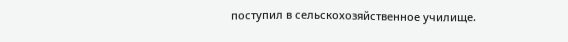поступил в сельскохозяйственное училище.